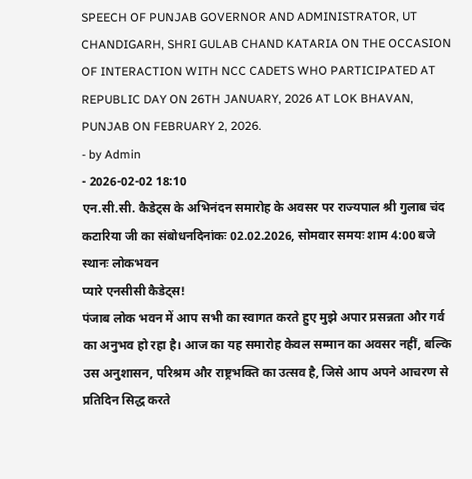SPEECH OF PUNJAB GOVERNOR AND ADMINISTRATOR, UT CHANDIGARH, SHRI GULAB CHAND KATARIA ON THE OCCASION OF INTERACTION WITH NCC CADETS WHO PARTICIPATED AT REPUBLIC DAY ON 26TH JANUARY, 2026 AT LOK BHAVAN, PUNJAB ON FEBRUARY 2, 2026.
- by Admin
- 2026-02-02 18:10
एन.सी.सी. कैडेट्स के अभिनंदन समारोह के अवसर पर राज्यपाल श्री गुलाब चंद कटारिया जी का संबोधनदिनांकः 02.02.2026, सोमवार समयः शाम 4:00 बजे स्थानः लोकभवन
प्यारे एनसीसी कैडेट्स!
पंजाब लोक भवन में आप सभी का स्वागत करते हुए मुझे अपार प्रसन्नता और गर्व का अनुभव हो रहा है। आज का यह समारोह केवल सम्मान का अवसर नहीं, बल्कि उस अनुशासन, परिश्रम और राष्ट्रभक्ति का उत्सव है, जिसे आप अपने आचरण से प्रतिदिन सिद्ध करते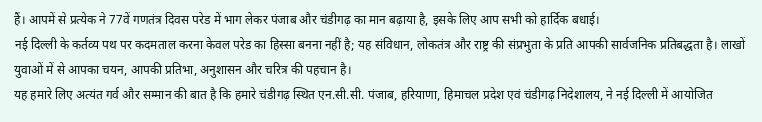हैं। आपमें से प्रत्येक ने 77वें गणतंत्र दिवस परेड में भाग लेकर पंजाब और चंडीगढ़ का मान बढ़ाया है, इसके लिए आप सभी को हार्दिक बधाई।
नई दिल्ली के कर्तव्य पथ पर कदमताल करना केवल परेड का हिस्सा बनना नहीं है; यह संविधान, लोकतंत्र और राष्ट्र की संप्रभुता के प्रति आपकी सार्वजनिक प्रतिबद्धता है। लाखों युवाओं में से आपका चयन, आपकी प्रतिभा, अनुशासन और चरित्र की पहचान है।
यह हमारे लिए अत्यंत गर्व और सम्मान की बात है कि हमारे चंडीगढ़ स्थित एन.सी.सी. पंजाब, हरियाणा, हिमाचल प्रदेश एवं चंडीगढ़ निदेशालय, ने नई दिल्ली में आयोजित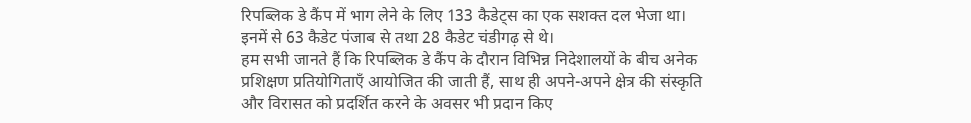रिपब्लिक डे कैंप में भाग लेने के लिए 133 कैडेट्स का एक सशक्त दल भेजा था। इनमें से 63 कैडेट पंजाब से तथा 28 कैडेट चंडीगढ़ से थे।
हम सभी जानते हैं कि रिपब्लिक डे कैंप के दौरान विभिन्न निदेशालयों के बीच अनेक प्रशिक्षण प्रतियोगिताएँ आयोजित की जाती हैं, साथ ही अपने-अपने क्षेत्र की संस्कृति और विरासत को प्रदर्शित करने के अवसर भी प्रदान किए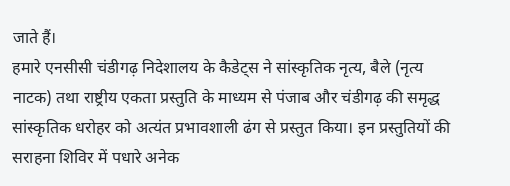जाते हैं।
हमारे एनसीसी चंडीगढ़ निदेशालय के कैडेट्स ने सांस्कृतिक नृत्य, बैले (नृत्य नाटक) तथा राष्ट्रीय एकता प्रस्तुति के माध्यम से पंजाब और चंडीगढ़ की समृद्ध सांस्कृतिक धरोहर को अत्यंत प्रभावशाली ढंग से प्रस्तुत किया। इन प्रस्तुतियों की सराहना शिविर में पधारे अनेक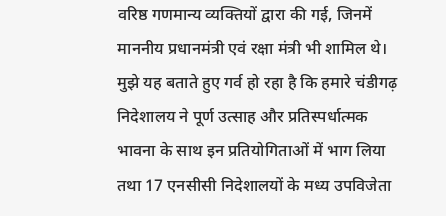वरिष्ठ गणमान्य व्यक्तियों द्वारा की गई, जिनमें माननीय प्रधानमंत्री एवं रक्षा मंत्री भी शामिल थे।
मुझे यह बताते हुए गर्व हो रहा है कि हमारे चंडीगढ़ निदेशालय ने पूर्ण उत्साह और प्रतिस्पर्धात्मक भावना के साथ इन प्रतियोगिताओं में भाग लिया तथा 17 एनसीसी निदेशालयों के मध्य उपविजेता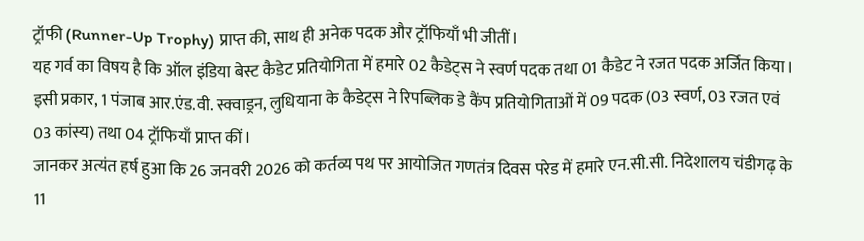ट्रॉफी (Runner-Up Trophy) प्राप्त की, साथ ही अनेक पदक और ट्रॉफियाँ भी जीतीं।
यह गर्व का विषय है कि ऑल इंडिया बेस्ट कैडेट प्रतियोगिता में हमारे 02 कैडेट्स ने स्वर्ण पदक तथा 01 कैडेट ने रजत पदक अर्जित किया।
इसी प्रकार, 1 पंजाब आर.एंड.वी. स्क्वाड्रन, लुधियाना के कैडेट्स ने रिपब्लिक डे कैंप प्रतियोगिताओं में 09 पदक (03 स्वर्ण, 03 रजत एवं 03 कांस्य) तथा 04 ट्रॉफियाँ प्राप्त कीं।
जानकर अत्यंत हर्ष हुआ कि 26 जनवरी 2026 को कर्तव्य पथ पर आयोजित गणतंत्र दिवस परेड में हमारे एन.सी.सी. निदेशालय चंडीगढ़ के 11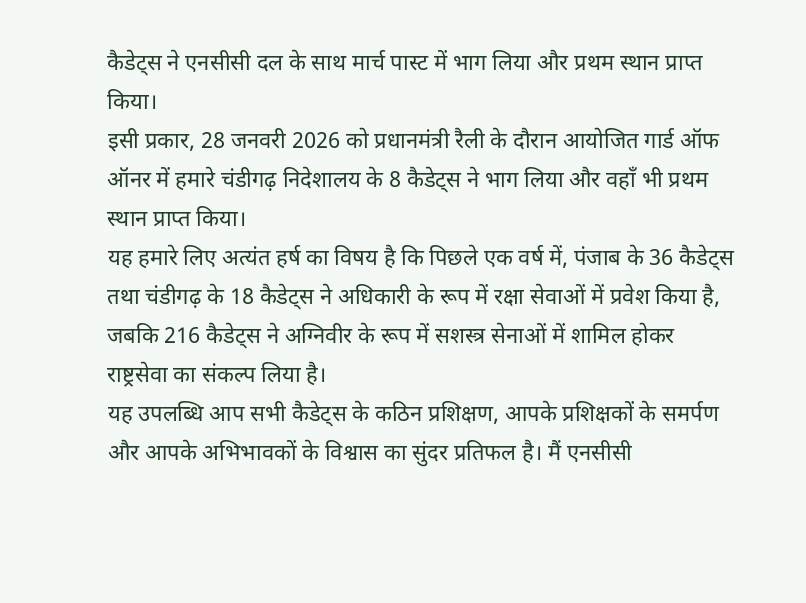कैडेट्स ने एनसीसी दल के साथ मार्च पास्ट में भाग लिया और प्रथम स्थान प्राप्त किया।
इसी प्रकार, 28 जनवरी 2026 को प्रधानमंत्री रैली के दौरान आयोजित गार्ड ऑफ ऑनर में हमारे चंडीगढ़ निदेशालय के 8 कैडेट्स ने भाग लिया और वहाँ भी प्रथम स्थान प्राप्त किया।
यह हमारे लिए अत्यंत हर्ष का विषय है कि पिछले एक वर्ष में, पंजाब के 36 कैडेट्स तथा चंडीगढ़ के 18 कैडेट्स ने अधिकारी के रूप में रक्षा सेवाओं में प्रवेश किया है, जबकि 216 कैडेट्स ने अग्निवीर के रूप में सशस्त्र सेनाओं में शामिल होकर राष्ट्रसेवा का संकल्प लिया है।
यह उपलब्धि आप सभी कैडेट्स के कठिन प्रशिक्षण, आपके प्रशिक्षकों के समर्पण और आपके अभिभावकों के विश्वास का सुंदर प्रतिफल है। मैं एनसीसी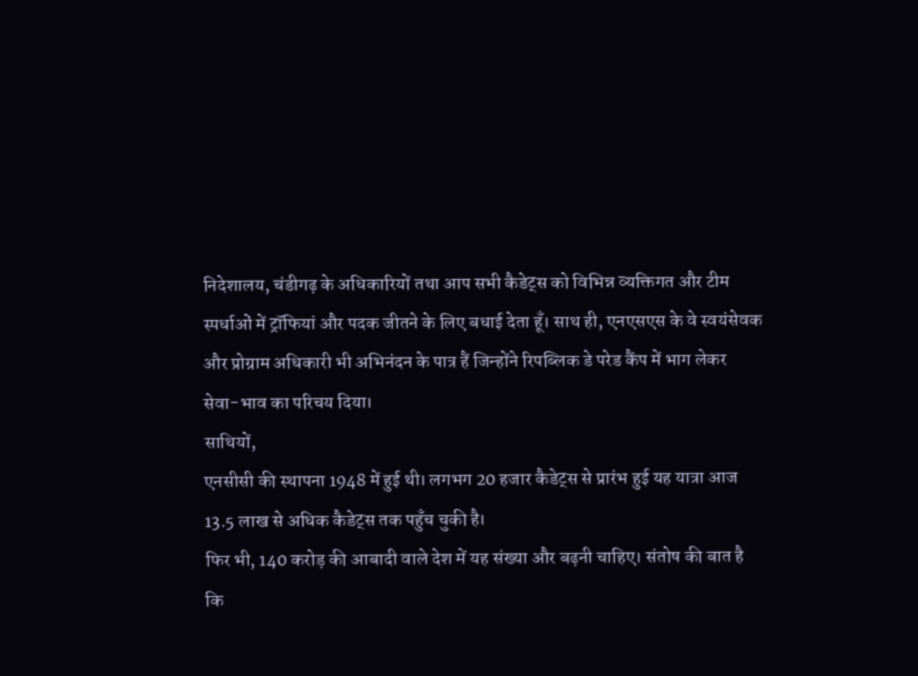निदेशालय, चंडीगढ़ के अधिकारियों तथा आप सभी कैडेट्स को विभिन्न व्यक्तिगत और टीम स्पर्धाओं में ट्रॉफियां और पदक जीतने के लिए बधाई देता हूँ। साथ ही, एनएसएस के वे स्वयंसेवक और प्रोग्राम अधिकारी भी अभिनंदन के पात्र हैं जिन्होंने रिपब्लिक डे परेड कैंप में भाग लेकर सेवा-भाव का परिचय दिया।
साथियों,
एनसीसी की स्थापना 1948 में हुई थी। लगभग 20 हजार कैडेट्स से प्रारंभ हुई यह यात्रा आज 13.5 लाख से अधिक कैडेट्स तक पहुँच चुकी है।
फिर भी, 140 करोड़ की आबादी वाले देश में यह संख्या और बढ़नी चाहिए। संतोष की बात है कि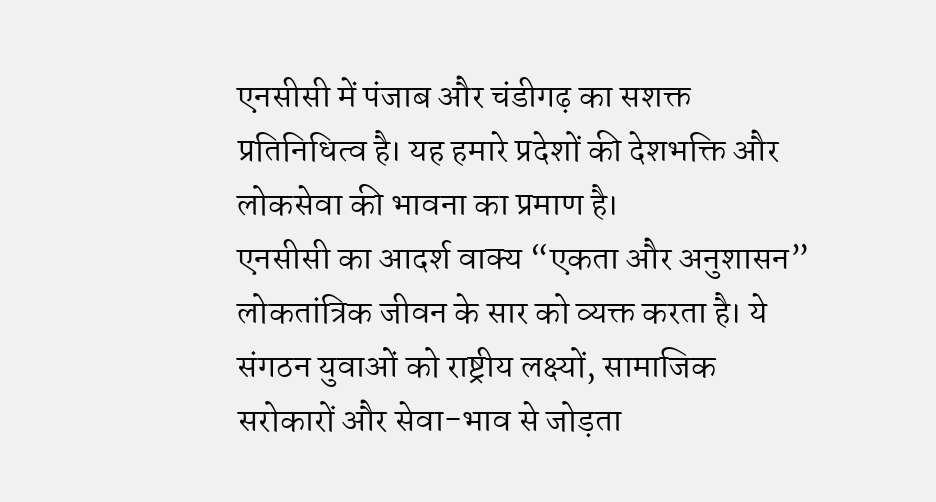एनसीसी में पंजाब और चंडीगढ़ का सशक्त प्रतिनिधित्व है। यह हमारे प्रदेशों की देशभक्ति और लोकसेवा की भावना का प्रमाण है।
एनसीसी का आदर्श वाक्य “एकता और अनुशासन” लोकतांत्रिक जीवन के सार को व्यक्त करता है। ये संगठन युवाओं को राष्ट्रीय लक्ष्यों, सामाजिक सरोकारों और सेवा-भाव से जोड़ता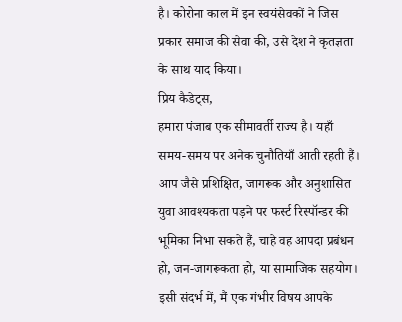है। कोरोना काल में इन स्वयंसेवकों ने जिस प्रकार समाज की सेवा की, उसे देश ने कृतज्ञता के साथ याद किया।
प्रिय कैडेट्स,
हमारा पंजाब एक सीमावर्ती राज्य है। यहाँ समय-समय पर अनेक चुनौतियाँ आती रहती हैं। आप जैसे प्रशिक्षित, जागरूक और अनुशासित युवा आवश्यकता पड़ने पर फर्स्ट रिस्पॉन्डर की भूमिका निभा सकते हैं, चाहे वह आपदा प्रबंधन हो, जन-जागरूकता हो, या सामाजिक सहयोग।
इसी संदर्भ में, मैं एक गंभीर विषय आपके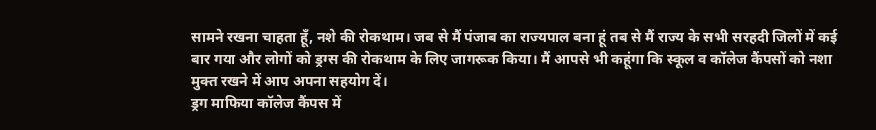सामने रखना चाहता हूँ, नशे की रोकथाम। जब से मैं पंजाब का राज्यपाल बना हूं तब से मैं राज्य के सभी सरहदी जिलों में कई बार गया और लोगों को ड्रग्स की रोकथाम के लिए जागरूक किया। मैं आपसे भी कहूंगा कि स्कूल व कॉलेज कैंपसों को नशा मुक्त रखने में आप अपना सहयोग दें।
ड्रग माफिया कॉलेज कैंपस में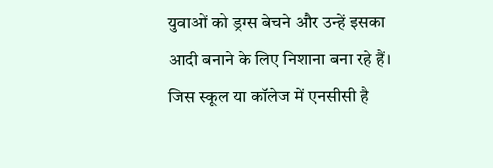युवाओं को ड्रग्स बेचने और उन्हें इसका आदी बनाने के लिए निशाना बना रहे हैं। जिस स्कूल या कॉलेज में एनसीसी है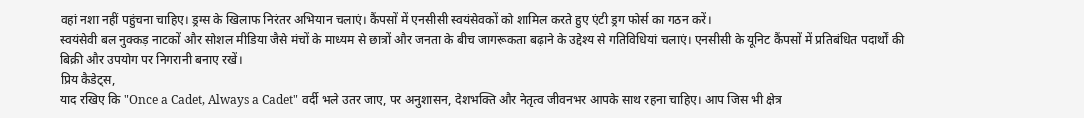वहां नशा नहीं पहुंचना चाहिए। ड्रग्स के खिलाफ निरंतर अभियान चलाएं। कैंपसों में एनसीसी स्वयंसेवकों को शामिल करते हुए एंटी ड्रग फोर्स का गठन करें।
स्वयंसेवी बल नुक्कड़ नाटकों और सोशल मीडिया जैसे मंचों के माध्यम से छात्रों और जनता के बीच जागरूकता बढ़ाने के उद्देश्य से गतिविधियां चलाएं। एनसीसी के यूनिट कैंपसों में प्रतिबंधित पदार्थों की बिक्री और उपयोग पर निगरानी बनाए रखें।
प्रिय कैडेट्स,
याद रखिए कि "Once a Cadet, Always a Cadet" वर्दी भले उतर जाए, पर अनुशासन, देशभक्ति और नेतृत्व जीवनभर आपके साथ रहना चाहिए। आप जिस भी क्षेत्र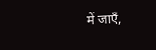में जाएँ,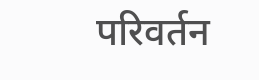परिवर्तन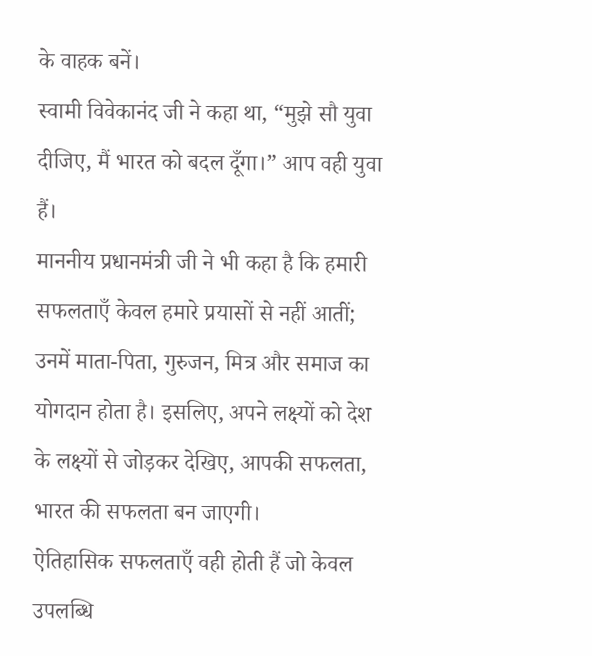के वाहक बनें।
स्वामी विवेकानंद जी ने कहा था, “मुझे सौ युवा दीजिए, मैं भारत को बदल दूँगा।” आप वही युवा हैं।
माननीय प्रधानमंत्री जी ने भी कहा है कि हमारी सफलताएँ केवल हमारे प्रयासों से नहीं आतीं; उनमें माता-पिता, गुरुजन, मित्र और समाज का योगदान होता है। इसलिए, अपने लक्ष्यों को देश के लक्ष्यों से जोड़कर देखिए, आपकी सफलता, भारत की सफलता बन जाएगी।
ऐतिहासिक सफलताएँ वही होती हैं जो केवल उपलब्धि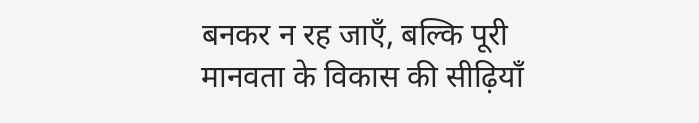बनकर न रह जाएँ, बल्कि पूरी मानवता के विकास की सीढ़ियाँ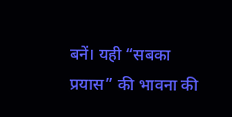बनें। यही “सबका प्रयास” की भावना की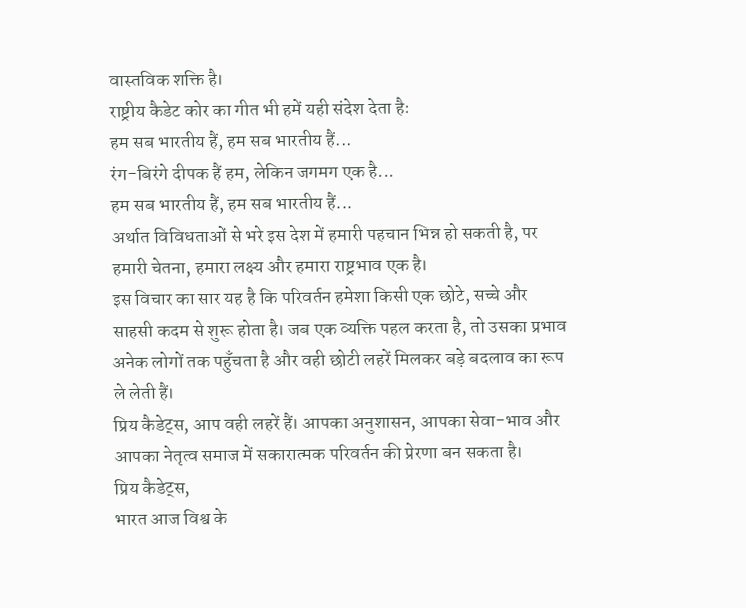वास्तविक शक्ति है।
राष्ट्रीय कैडेट कोर का गीत भी हमें यही संदेश देता हैः
हम सब भारतीय हैं, हम सब भारतीय हैं...
रंग-बिरंगे दीपक हैं हम, लेकिन जगमग एक है...
हम सब भारतीय हैं, हम सब भारतीय हैं...
अर्थात विविधताओं से भरे इस देश में हमारी पहचान भिन्न हो सकती है, पर हमारी चेतना, हमारा लक्ष्य और हमारा राष्ट्रभाव एक है।
इस विचार का सार यह है कि परिवर्तन हमेशा किसी एक छोटे, सच्चे और साहसी कदम से शुरू होता है। जब एक व्यक्ति पहल करता है, तो उसका प्रभाव अनेक लोगों तक पहुँचता है और वही छोटी लहरें मिलकर बड़े बदलाव का रूप ले लेती हैं।
प्रिय कैडेट्स, आप वही लहरें हैं। आपका अनुशासन, आपका सेवा-भाव और आपका नेतृत्व समाज में सकारात्मक परिवर्तन की प्रेरणा बन सकता है।
प्रिय कैडेट्स,
भारत आज विश्व के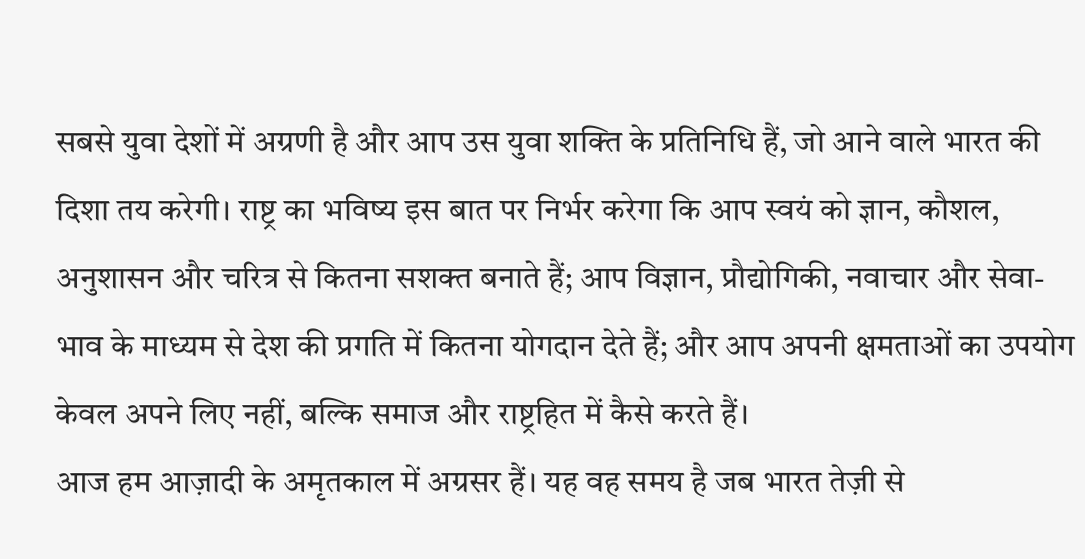सबसे युवा देशों में अग्रणी है और आप उस युवा शक्ति के प्रतिनिधि हैं, जो आने वाले भारत की दिशा तय करेगी। राष्ट्र का भविष्य इस बात पर निर्भर करेगा कि आप स्वयं को ज्ञान, कौशल, अनुशासन और चरित्र से कितना सशक्त बनाते हैं; आप विज्ञान, प्रौद्योगिकी, नवाचार और सेवा-भाव के माध्यम से देश की प्रगति में कितना योगदान देते हैं; और आप अपनी क्षमताओं का उपयोग केवल अपने लिए नहीं, बल्कि समाज और राष्ट्रहित में कैसे करते हैं।
आज हम आज़ादी के अमृतकाल में अग्रसर हैं। यह वह समय है जब भारत तेज़ी से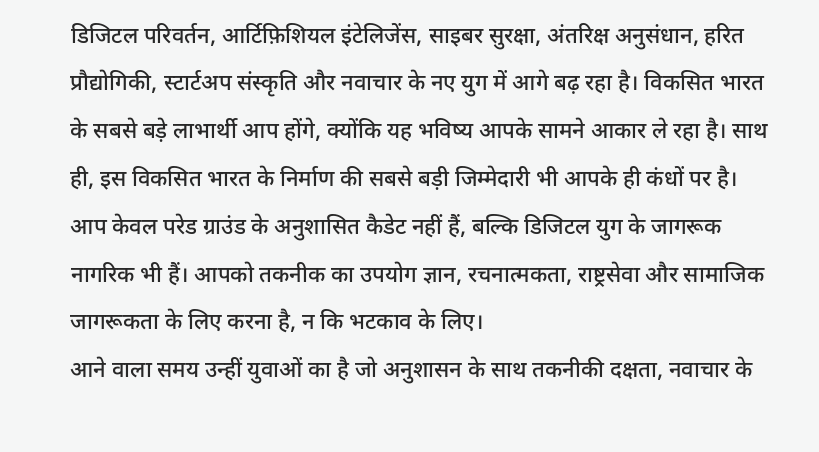डिजिटल परिवर्तन, आर्टिफ़िशियल इंटेलिजेंस, साइबर सुरक्षा, अंतरिक्ष अनुसंधान, हरित प्रौद्योगिकी, स्टार्टअप संस्कृति और नवाचार के नए युग में आगे बढ़ रहा है। विकसित भारत के सबसे बड़े लाभार्थी आप होंगे, क्योंकि यह भविष्य आपके सामने आकार ले रहा है। साथ ही, इस विकसित भारत के निर्माण की सबसे बड़ी जिम्मेदारी भी आपके ही कंधों पर है।
आप केवल परेड ग्राउंड के अनुशासित कैडेट नहीं हैं, बल्कि डिजिटल युग के जागरूक नागरिक भी हैं। आपको तकनीक का उपयोग ज्ञान, रचनात्मकता, राष्ट्रसेवा और सामाजिक जागरूकता के लिए करना है, न कि भटकाव के लिए।
आने वाला समय उन्हीं युवाओं का है जो अनुशासन के साथ तकनीकी दक्षता, नवाचार के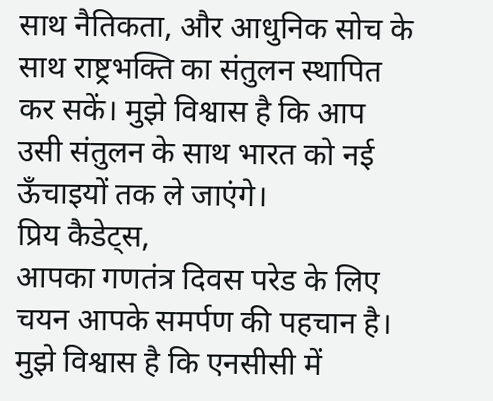साथ नैतिकता, और आधुनिक सोच के साथ राष्ट्रभक्ति का संतुलन स्थापित कर सकें। मुझे विश्वास है कि आप उसी संतुलन के साथ भारत को नई ऊँचाइयों तक ले जाएंगे।
प्रिय कैडेट्स,
आपका गणतंत्र दिवस परेड के लिए चयन आपके समर्पण की पहचान है। मुझे विश्वास है कि एनसीसी में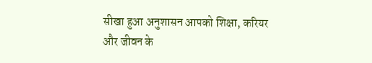सीखा हुआ अनुशासन आपको शिक्षा, करियर और जीवन के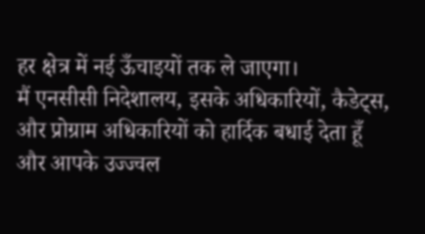हर क्षेत्र में नई ऊँचाइयों तक ले जाएगा।
मैं एनसीसी निदेशालय, इसके अधिकारियों, कैडेट्स, और प्रोग्राम अधिकारियों को हार्दिक बधाई देता हूँ और आपके उज्ज्वल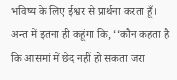भविष्य के लिए ईश्वर से प्रार्थना करता हूँ।
अन्त में इतना ही कहूंगा कि, ‘‘कौन कहता है कि आसमां में छेद नहीं हो सकता जरा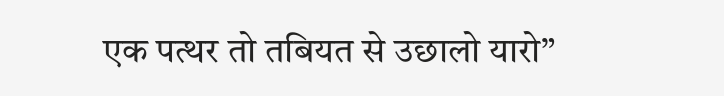एक पत्थर तो तबियत से उछालो यारो”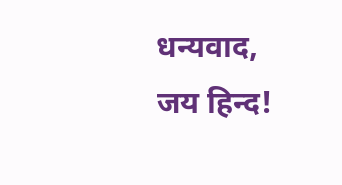धन्यवाद,
जय हिन्द!